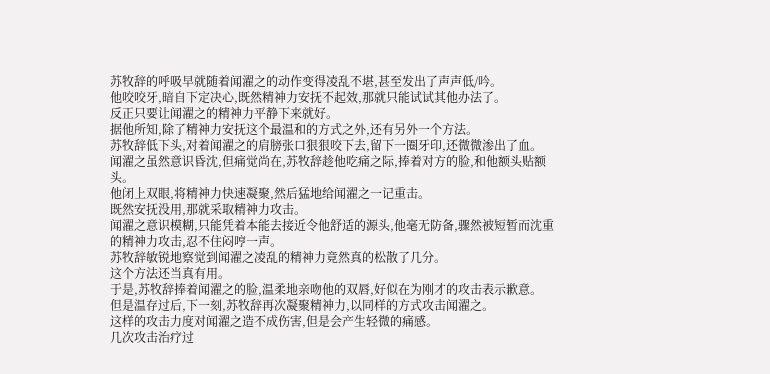苏牧辞的呼吸早就随着闻濯之的动作变得凌乱不堪,甚至发出了声声低/吟。
他咬咬牙,暗自下定决心,既然精神力安抚不起效,那就只能试试其他办法了。
反正只要让闻濯之的精神力平静下来就好。
据他所知,除了精神力安抚这个最温和的方式之外,还有另外一个方法。
苏牧辞低下头,对着闻濯之的肩膀张口狠狠咬下去,留下一圈牙印,还微微渗出了血。
闻濯之虽然意识昏沈,但痛觉尚在,苏牧辞趁他吃痛之际,捧着对方的脸,和他额头贴额头。
他闭上双眼,将精神力快速凝聚,然后猛地给闻濯之一记重击。
既然安抚没用,那就采取精神力攻击。
闻濯之意识模糊,只能凭着本能去接近令他舒适的源头,他毫无防备,骤然被短暂而沈重的精神力攻击,忍不住闷哼一声。
苏牧辞敏锐地察觉到闻濯之凌乱的精神力竟然真的松散了几分。
这个方法还当真有用。
于是,苏牧辞捧着闻濯之的脸,温柔地亲吻他的双唇,好似在为刚才的攻击表示歉意。
但是温存过后,下一刻,苏牧辞再次凝聚精神力,以同样的方式攻击闻濯之。
这样的攻击力度对闻濯之造不成伤害,但是会产生轻微的痛感。
几次攻击治疗过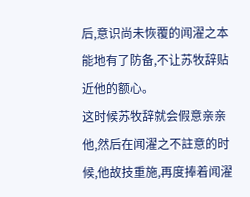后,意识尚未恢覆的闻濯之本能地有了防备,不让苏牧辞贴近他的额心。
这时候苏牧辞就会假意亲亲他,然后在闻濯之不註意的时候,他故技重施,再度捧着闻濯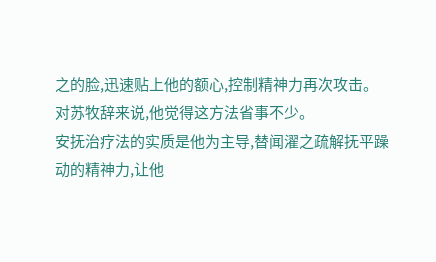之的脸,迅速贴上他的额心,控制精神力再次攻击。
对苏牧辞来说,他觉得这方法省事不少。
安抚治疗法的实质是他为主导,替闻濯之疏解抚平躁动的精神力,让他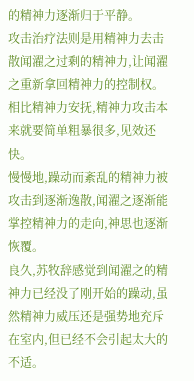的精神力逐渐归于平静。
攻击治疗法则是用精神力去击散闻濯之过剩的精神力,让闻濯之重新拿回精神力的控制权。
相比精神力安抚,精神力攻击本来就要简单粗暴很多,见效还快。
慢慢地,躁动而紊乱的精神力被攻击到逐渐逸散,闻濯之逐渐能掌控精神力的走向,神思也逐渐恢覆。
良久,苏牧辞感觉到闻濯之的精神力已经没了刚开始的躁动,虽然精神力威压还是强势地充斥在室内,但已经不会引起太大的不适。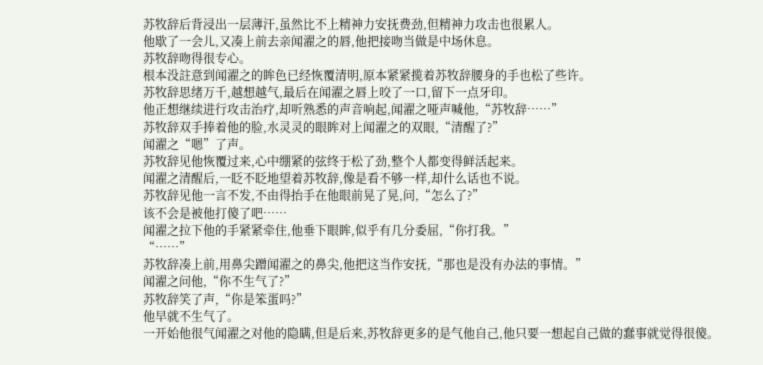苏牧辞后背浸出一层薄汗,虽然比不上精神力安抚费劲,但精神力攻击也很累人。
他歇了一会儿,又凑上前去亲闻濯之的唇,他把接吻当做是中场休息。
苏牧辞吻得很专心。
根本没註意到闻濯之的眸色已经恢覆清明,原本紧紧揽着苏牧辞腰身的手也松了些许。
苏牧辞思绪万千,越想越气,最后在闻濯之唇上咬了一口,留下一点牙印。
他正想继续进行攻击治疗,却听熟悉的声音响起,闻濯之哑声喊他,“苏牧辞……”
苏牧辞双手捧着他的脸,水灵灵的眼眸对上闻濯之的双眼,“清醒了?”
闻濯之“嗯”了声。
苏牧辞见他恢覆过来,心中绷紧的弦终于松了劲,整个人都变得鲜活起来。
闻濯之清醒后,一眨不眨地望着苏牧辞,像是看不够一样,却什么话也不说。
苏牧辞见他一言不发,不由得抬手在他眼前晃了晃,问,“怎么了?”
该不会是被他打傻了吧……
闻濯之拉下他的手紧紧牵住,他垂下眼眸,似乎有几分委屈,“你打我。”
“……”
苏牧辞凑上前,用鼻尖蹭闻濯之的鼻尖,他把这当作安抚,“那也是没有办法的事情。”
闻濯之问他,“你不生气了?”
苏牧辞笑了声,“你是笨蛋吗?”
他早就不生气了。
一开始他很气闻濯之对他的隐瞒,但是后来,苏牧辞更多的是气他自己,他只要一想起自己做的蠢事就觉得很傻。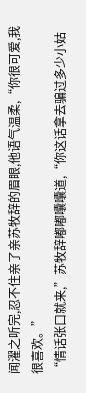闻濯之听完,忍不住亲了亲苏牧辞的眉眼,他语气温柔,“你很可爱,我很喜欢。”
“情话张口就来,”苏牧辞嘟嘟囔囔道,“你这话拿去骗过多少小姑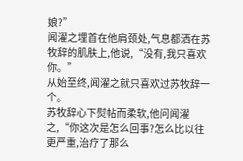娘?”
闻濯之埋首在他肩颈处,气息都洒在苏牧辞的肌肤上,他说,“没有,我只喜欢你。”
从始至终,闻濯之就只喜欢过苏牧辞一个。
苏牧辞心下熨帖而柔软,他问闻濯之,“你这次是怎么回事?怎么比以往更严重,治疗了那么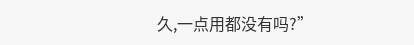久,一点用都没有吗?”